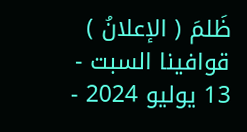ظَلمَ ( الإعلانُ ) قوافينا السبت - 13 يوليو 2024 -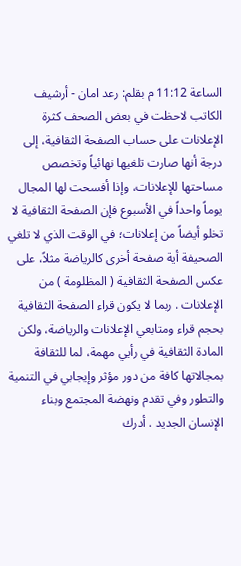الساعة 11:12 م بقلم: رعد امان - أرشيف الكاتب لاحظت في بعض الصحف كثرة الإعلانات على حساب الصفحة الثقافية، إلى درجة أنها صارت تلغيها نهائياً وتخصص مساحتها للإعلانات، وإذا أفسحت لها المجال يوماً واحداً في الأسبوع فإن الصفحة الثقافية لا تخلو أيضاً من إعلانات؛ في الوقت الذي لا تلغي الصحيفة أية صفحة أخرى كالرياضة مثلاً، على عكس الصفحة الثقافية ( المظلومة ) من الإعلانات . ربما لا يكون قراء الصفحة الثقافية بحجم قراء ومتابعي الإعلانات والرياضة، ولكن المادة الثقافية في رأيي مهمة، لما للثقافة بمجالاتها كافة من دور مؤثر وإيجابي في التنمية والتطور وفي تقدم ونهضة المجتمع وبناء الإنسان الجديد . أدرك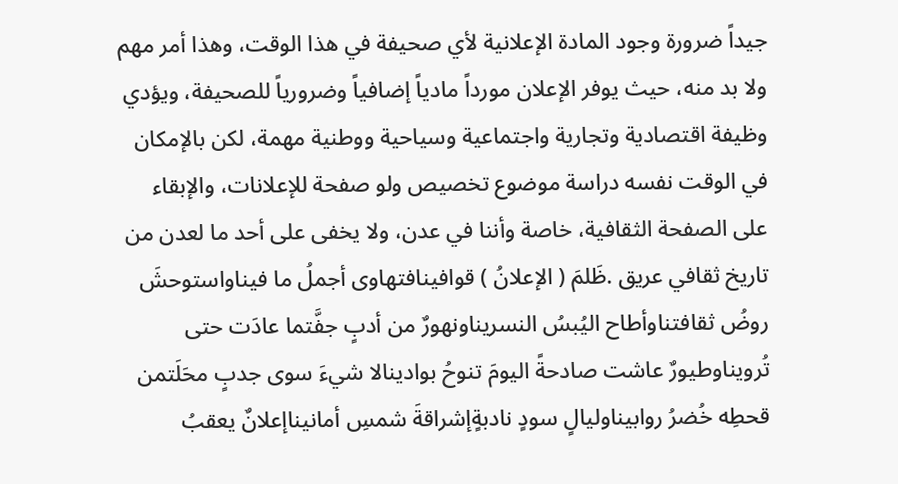جيداً ضرورة وجود المادة الإعلانية لأي صحيفة في هذا الوقت، وهذا أمر مهم ولا بد منه، حيث يوفر الإعلان مورداً مادياً إضافياً وضرورياً للصحيفة، ويؤدي وظيفة اقتصادية وتجارية واجتماعية وسياحية ووطنية مهمة، لكن بالإمكان في الوقت نفسه دراسة موضوع تخصيص ولو صفحة للإعلانات، والإبقاء على الصفحة الثقافية، خاصة وأننا في عدن، ولا يخفى على أحد ما لعدن من تاريخ ثقافي عريق .ظَلمَ ( الإعلانُ ) قوافينافتهاوى أجملُ ما فيناواستوحشَ روضُ ثقافتناوأطاح اليُبسُ النسريناونهورٌ من أدبٍ جفَّتما عادَت حتى تُرويناوطيورٌ عاشت صادحةً اليومَ تنوحُ بوادينالا شيءَ سوى جدبٍ محَلَتمن قحطِه خُضرُ روابيناوليالٍ سودٍ نادبةٍإشراقةَ شمسِ أمانيناإعلانٌ يعقبُ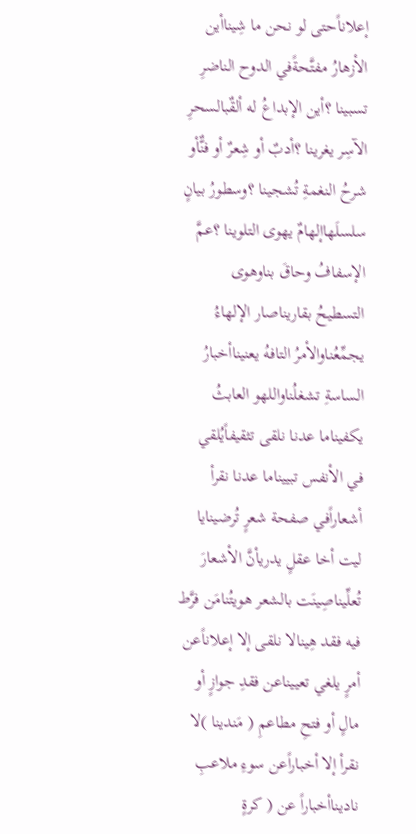إعلاناًحتى لو نحن ما شِيناأين الأزهارُ مفتَّحةًفي الدوح الناضرِ تسبينا ؟أين الإبداعُ له ألقٌبالسحرِ الآسِر يغرينا ؟أدبٌ أو شِعرٌ أو فنٌّأو شرحُ النغمةِ تُشجينا ؟وسطورُ بيانٍ سلسلَهاإلهامٌ يهوى التلوينا ؟عمَّ الإسفافُ وحاقَ بناوهوى التسطيحُ بقاريناصار الإلهاءُ يجمِّعُناوالأمرُ التافهُ يعنيناأخبارُ الساسةِ تشغلُناواللهو العابثُ يكفيناما عدنا نلقى تثقيفاًيُلقي في الأنفس تبييناما عدنا نقرأ أشعاراًفي صفحة شعرٍ تُرضينايا ليت أخا عقلٍ يدريأنَّ الأشعارَ تُعلِّيناصِينَت بالشعر هويتُنامَن فرَّط فيه فقد هِينالا نلقى إلا إعلاناًعن أمرٍ يلغي تعييناعن فقدِ جوازٍ أو مالٍ أو فتحِ مطاعمِ ( مَندينا )لا نقرأ إلا أخباراًعن سوءِ ملاعبِ ناديناأخباراً عن ( كرةٍ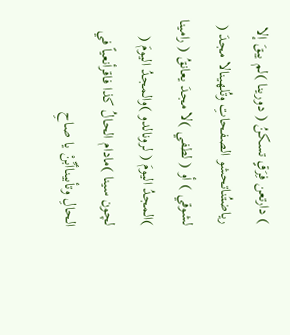) دارتعن فِرَقٍ تسكنُ ( دورينا )لم يبقَ إلا رياضتُناتحشو الصفحاتِ وتُلهينالا مجدَ ( لشوقي ) أو ( لطفي )لا مجدَ يعانقُ ( رامينا )المجدُ اليومَ ( لرونالدو )والمجدُ اليومَ ( لچون سينا )مادام الحالُ كذا فاقرأنعياً في الحالِ وتأبيناأبِّنْ يا صاحِ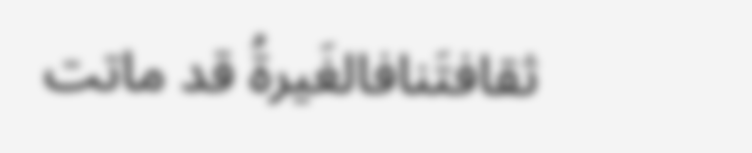ثقافتَنافالغَيرةُ قد ماتت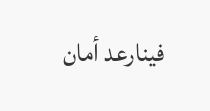فينارعد أمان